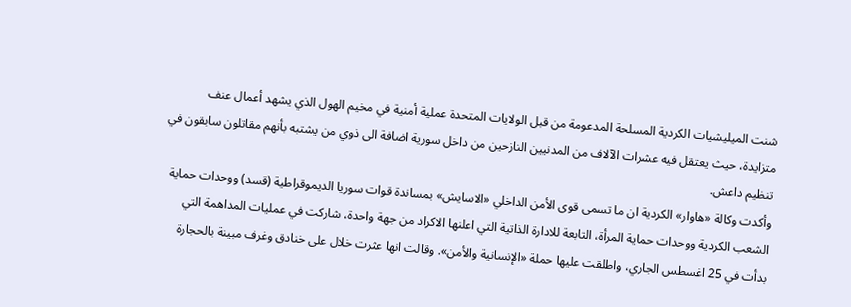شنت الميليشيات الكردية المسلحة المدعومة من قبل الولايات المتحدة عملية أمنية في مخيم الهول الذي يشهد أعمال عنف متزايدة، حيث يعتقل فيه عشرات الآلاف من المدنيين النازحين من داخل سورية اضافة الى ذوي من يشتبه بأنهم مقاتلون سابقون في تنظيم داعش.
وأكدت وكالة «هاوار» الكردية ان ما تسمى قوى الأمن الداخلي «الاسايش» بمساندة قوات سوريا الديموقراطية (قسد) ووحدات حماية الشعب الكردية ووحدات حماية المرأة، التابعة للادارة الذاتية التي اعلنها الاكراد من جهة واحدة، شاركت في عمليات المداهمة التي بدأت في 25 اغسطس الجاري، واطلقت عليها حملة «الإنسانية والأمن». وقالت انها عثرت خلال على خنادق وغرف مبينة بالحجارة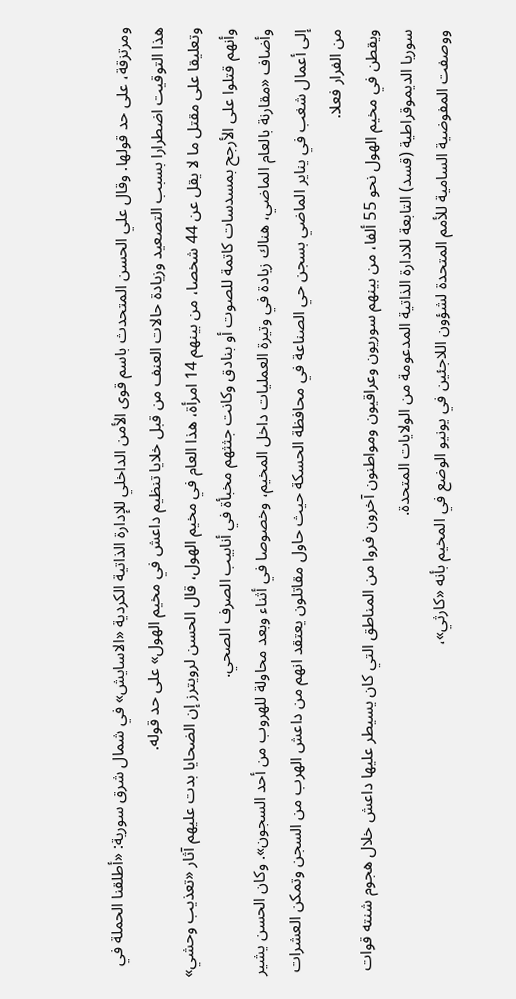ومرتزقة، على حد قولها. وقال علي الحسن المتحدث باسم قوى الأمن الداخلي للإدارة الذاتية الكردية «الاسايش» في شمال شرق سورية: «أطلقنا الحملة في هذا التوقيت اضطرارا بسبب التصعيد وزيادة حالات العنف من قبل خلايا تنظيم داعش في مخيم الهول» على حد قوله.
وتعليقا على مقتل ما لا يقل عن 44 شخصا، من بينهم 14 امرأة، هذا العام في مخيم الهول، قال الحسن لرويترز إن الضحايا بدت عليهم آثار «تعذيب وحشي» وأنهم قتلوا على الأرجح بمسدسات كاتمة للصوت أو بنادق وكانت جثثهم مخبأة في أنابيب الصرف الصحي.
وأضاف «مقارنة بالعام الماضي، هناك زيادة في وتيرة العمليات داخل المخيم، وخصوصا في أثناء وبعد محاولة للهروب من أحد السجون». وكان الحسن يشير إلى أعمال شغب في يناير الماضي بسجن حي الصناعة في محافظة الحسكة حيث حاول مقاتلون يعتقد انهم من داعش الهرب من السجن وتمكن العشرات من الفرار فعلا.
ويقطن في مخيم الهول نحو 55 ألفا، من بينهم سوريون وعراقيون ومواطنون آخرون فروا من المناطق التي كان يسيطر عليها داعش خلال هجوم شنته قوات سوريا الديموقراطية (قسد) التابعة للادارة الذاتية المدعومة من الولايات المتحدة.
ووصفت المفوضية السامية للأمم المتحدة لشؤون اللاجئين في يونيو الوضع في المخيم بأنه «كارثي»،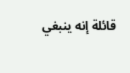قائلة إنه ينبغي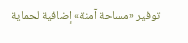توفير «مساحة آمنة» إضافية لحماية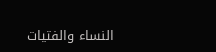النساء والفتيات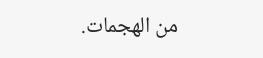من الهجمات.